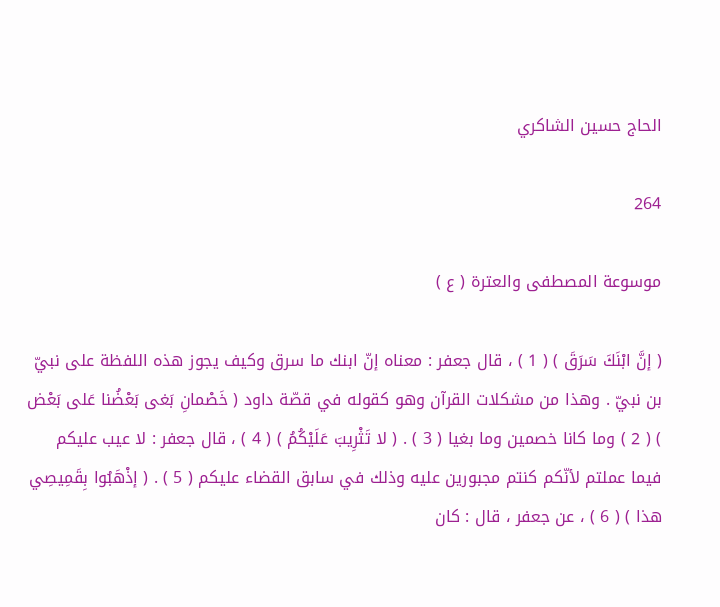الحاج حسين الشاكري

264

موسوعة المصطفى والعترة ( ع )

( إنَّ ابْنَكَ سَرَقَ ) ( 1 ) ، قال جعفر : معناه إنّ ابنك ما سرق وكيف يجوز هذه اللفظة على نبيّ بن نبيّ . وهذا من مشكلات القرآن وهو كقوله في قصّة داود ( خَصْمانِ بَغى بَعْضُنا عَلى بَعْض ) ( 2 ) وما كانا خصمين وما بغيا ( 3 ) . ( لا تَثْرِيبَ عَلَيْكُمُ ) ( 4 ) ، قال جعفر : لا عيب عليكم فيما عملتم لأنّكم كنتم مجبورين عليه وذلك في سابق القضاء عليكم ( 5 ) . ( إذْهَبُوا بِقَمِيصِي هذا ) ( 6 ) ، عن جعفر ، قال : كان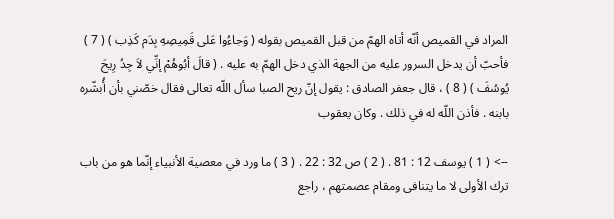المراد في القميص أنّه أتاه الهمّ من قبل القميص بقوله ( وَجاءُوا عَلى قَمِيصِهِ بِدَم كَذِب ) ( 7 ) فأحبّ أن يدخل السرور عليه من الجهة الذي دخل الهمّ به عليه . ( قالَ أبُوهُمْ إنِّي لاَ جِدُ رِيحَ يُوسُفَ ) ( 8 ) ، قال جعفر الصادق : يقول إنّ ريح الصبا سأل اللّه تعالى فقال خصّني بأن أُبشّره بابنه . فأذن اللّه له في ذلك . وكان يعقوب

--> ( 1 ) يوسف 12 : 81 . ( 2 ) ص 32 : 22 . ( 3 ) ما ورد في معصية الأنبياء إنّما هو من باب ترك الأولى لا ما يتنافى ومقام عصمتهم ، راجع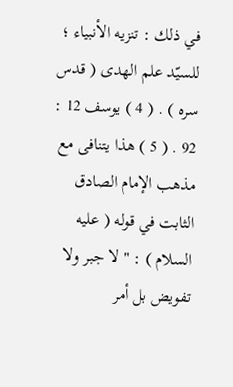في ذلك : تنزيه الأنبياء ؛ للسيّد علم الهدى ( قدس سره ) . ( 4 ) يوسف 12 : 92 . ( 5 ) هذا يتنافى مع مذهب الإمام الصادق الثابت في قوله ( عليه السلام ) : " لا جبر ولا تفويض بل أمر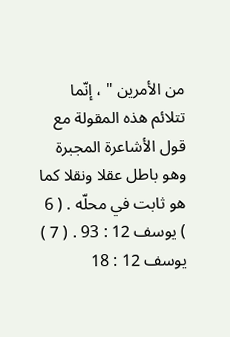من الأمرين " ، إنّما تتلائم هذه المقولة مع قول الأشاعرة المجبرة وهو باطل عقلا ونقلا كما هو ثابت في محلّه . ( 6 ) يوسف 12 : 93 . ( 7 ) يوسف 12 : 18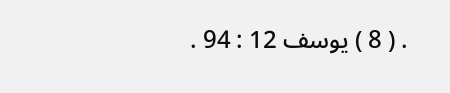. ( 8 ) يوسف 12 : 94 .